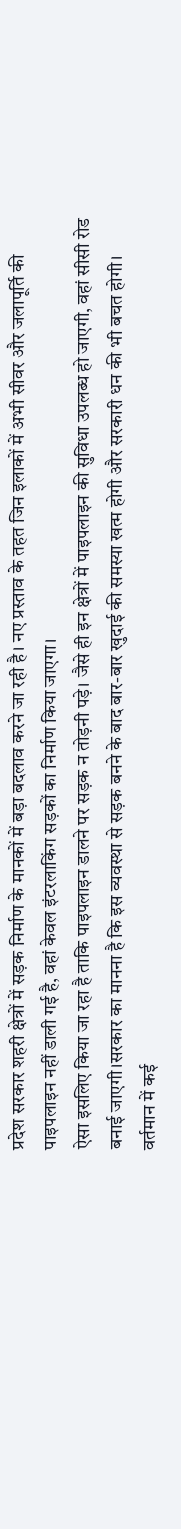प्रदेश सरकार शहरी क्षेत्रों में सड़क निर्माण के मानकों में बड़ा बदलाव करने जा रही है। नए प्रस्ताव के तहत जिन इलाकों में अभी सीवर और जलापूर्ति की पाइपलाइन नहीं डाली गई है, वहां केवल इंटरलाकिंग सड़कों का निर्माण किया जाएगा।
ऐसा इसलिए किया जा रहा है ताकि पाइपलाइन डालने पर सड़क न तोड़नी पड़े। जैसे ही इन क्षेत्रों में पाइपलाइन की सुविधा उपलब्ध हो जाएगी, वहां सीसी रोड बनाई जाएगी।सरकार का मानना है कि इस व्यवस्था से सड़क बनने के बाद बार-बार खुदाई की समस्या खत्म होगी और सरकारी धन की भी बचत होगी। वर्तमान में कई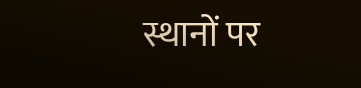स्थानों पर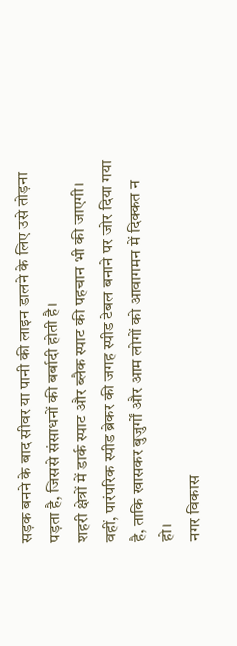सड़क बनने के बाद सीवर या पानी की लाइन डालने के लिए उसे तोड़ना पड़ता है, जिससे संसाधनों की बर्बादी होती है।
शहरी क्षेत्रों में डार्क स्पाट और ब्लैक स्पाट की पहचान भी की जाएगी। वहीं, पारंपरिक स्पीड ब्रेकर की जगह स्पीड टेबल बनाने पर जोर दिया गया है, ताकि खासकर बुजुर्गों और आम लोगों को आवागमन में दिक्कत न हो।
नगर विकास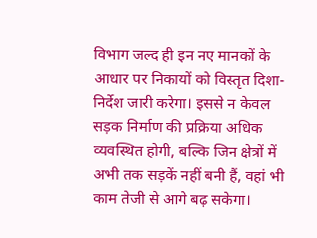विभाग जल्द ही इन नए मानकों के आधार पर निकायों को विस्तृत दिशा-निर्देश जारी करेगा। इससे न केवल सड़क निर्माण की प्रक्रिया अधिक व्यवस्थित होगी, बल्कि जिन क्षेत्रों में अभी तक सड़कें नहीं बनी हैं, वहां भी काम तेजी से आगे बढ़ सकेगा।